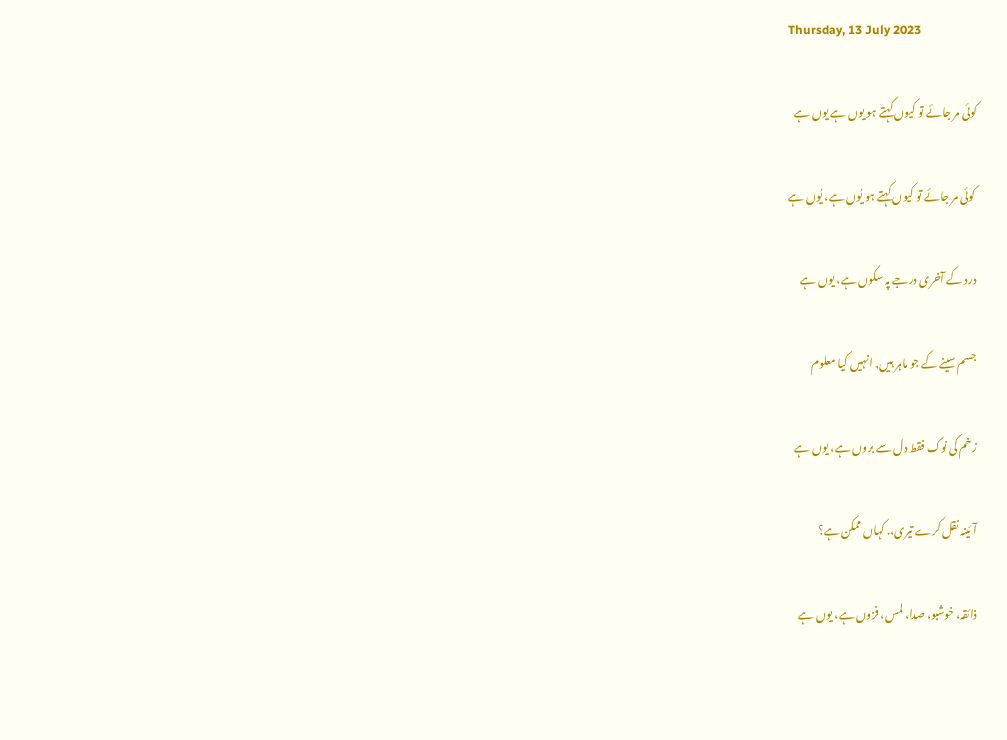Thursday, 13 July 2023

کوئی مر جائے تو کیوں کہتے ہو یوں ہے یوں ہے

 کوئی مر جائے تو کیوں کہتے ہو یُوں ہے، یُوں ہے

درد کے آخری درجے پہ سکوں ہے، یوں ہے

جسم سینے کے جو ماہر ہیں, انہیں کیا معلوم

زخم کی نوک فقط دل سے بروں ہے، یوں ہے

آئینہ نقل کرے تیری،. کہاں ممکن ہے؟

ذائقہ، خوشبو، صدا، لمس، فزوں ہے، یوں ہے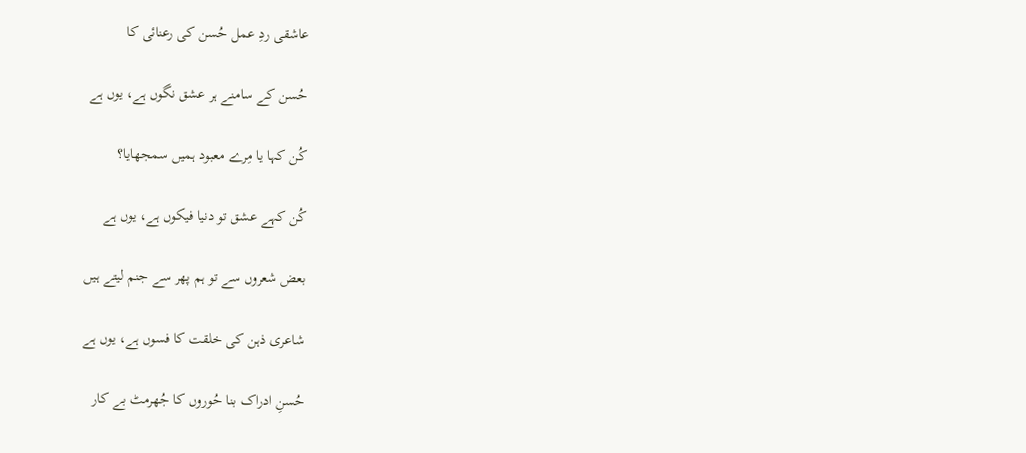عاشقی ردِ عمل حُسن کی رعنائی کا

حُسن کے سامنے ہر عشق نگوں ہے، یوں ہے

کُن کہا یا مِرے معبود ہمیں سمجھایا؟

کُن کہے عشق تو دنیا فیکوں ہے، یوں ہے

بعض شعروں سے تو ہم پھر سے جنم لیتے ہیں

شاعری ذہن کی خلقت کا فسوں ہے، یوں ہے

حُسنِ ادراک بنا حُوروں کا جُھرمٹ بے کار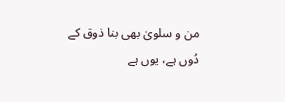من و سلویٰ بھی بنا ذوق کے دُوں ہے، یوں ہے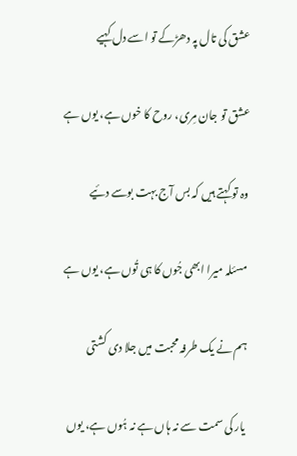عشق کی تال پہ دھڑکے تو اسے دل کہیے

عشق تو جان مِری، روح کا خوں ہے، یوں ہے

وہ تو کہتے ہیں کہ بس آج بہت بوسے دئیے

مسئلہ میرا ابھی جُوں کا ہی تُوں ہے، یوں ہے

ہم نے یک طرفہ محبت میں جلا دی کشتی

یار کی سمت سے نہ ہاں ہے نہ ہُوں ہے، یوں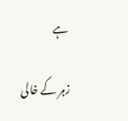ہے

زہر کے خالی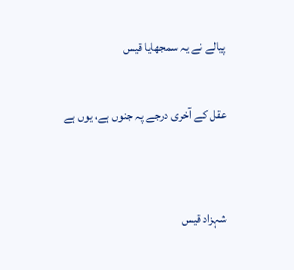پیالے نے یہ سمجھایا قیس

عقل کے آخری درجے پہ جنوں ہے، یوں ہے


شہزاد قیس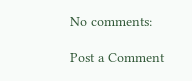No comments:

Post a Comment